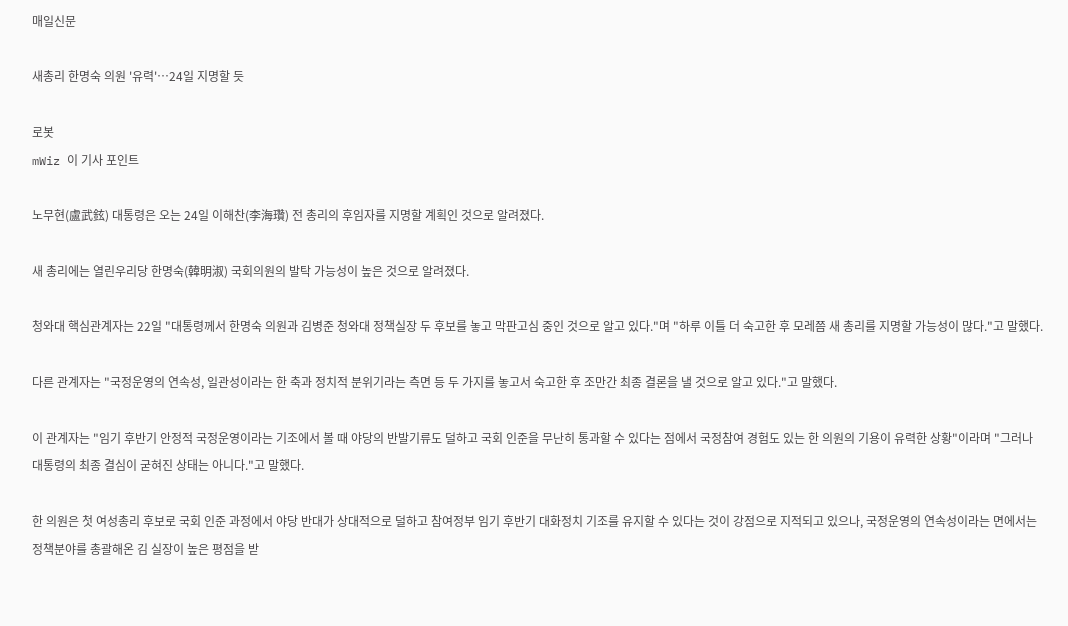매일신문

새총리 한명숙 의원 '유력'…24일 지명할 듯

로봇
mWiz 이 기사 포인트

노무현(盧武鉉) 대통령은 오는 24일 이해찬(李海瓚) 전 총리의 후임자를 지명할 계획인 것으로 알려졌다.

새 총리에는 열린우리당 한명숙(韓明淑) 국회의원의 발탁 가능성이 높은 것으로 알려졌다.

청와대 핵심관계자는 22일 "대통령께서 한명숙 의원과 김병준 청와대 정책실장 두 후보를 놓고 막판고심 중인 것으로 알고 있다."며 "하루 이틀 더 숙고한 후 모레쯤 새 총리를 지명할 가능성이 많다."고 말했다.

다른 관계자는 "국정운영의 연속성, 일관성이라는 한 축과 정치적 분위기라는 측면 등 두 가지를 놓고서 숙고한 후 조만간 최종 결론을 낼 것으로 알고 있다."고 말했다.

이 관계자는 "임기 후반기 안정적 국정운영이라는 기조에서 볼 때 야당의 반발기류도 덜하고 국회 인준을 무난히 통과할 수 있다는 점에서 국정참여 경험도 있는 한 의원의 기용이 유력한 상황"이라며 "그러나 대통령의 최종 결심이 굳혀진 상태는 아니다."고 말했다.

한 의원은 첫 여성총리 후보로 국회 인준 과정에서 야당 반대가 상대적으로 덜하고 참여정부 임기 후반기 대화정치 기조를 유지할 수 있다는 것이 강점으로 지적되고 있으나, 국정운영의 연속성이라는 면에서는 정책분야를 총괄해온 김 실장이 높은 평점을 받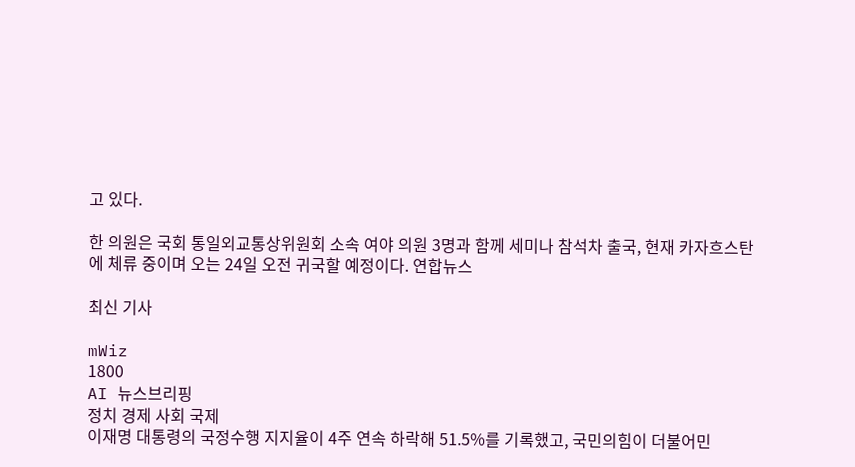고 있다.

한 의원은 국회 통일외교통상위원회 소속 여야 의원 3명과 함께 세미나 참석차 출국, 현재 카자흐스탄에 체류 중이며 오는 24일 오전 귀국할 예정이다. 연합뉴스

최신 기사

mWiz
1800
AI 뉴스브리핑
정치 경제 사회 국제
이재명 대통령의 국정수행 지지율이 4주 연속 하락해 51.5%를 기록했고, 국민의힘이 더불어민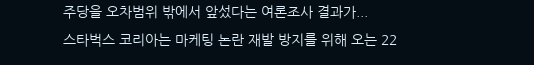주당을 오차범위 밖에서 앞섰다는 여론조사 결과가...
스타벅스 코리아는 마케팅 논란 재발 방지를 위해 오는 22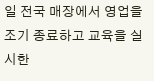일 전국 매장에서 영업을 조기 종료하고 교육을 실시한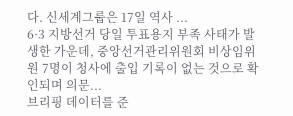다. 신세계그룹은 17일 역사 ...
6·3 지방선거 당일 투표용지 부족 사태가 발생한 가운데, 중앙선거관리위원회 비상임위원 7명이 청사에 출입 기록이 없는 것으로 확인되며 의문...
브리핑 데이터를 준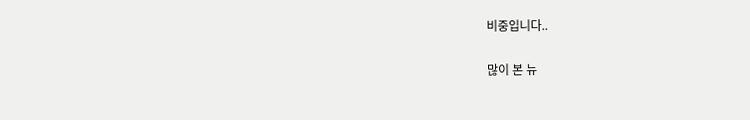비중입니다..

많이 본 뉴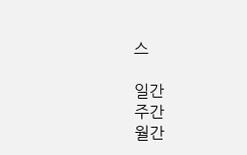스

일간
주간
월간